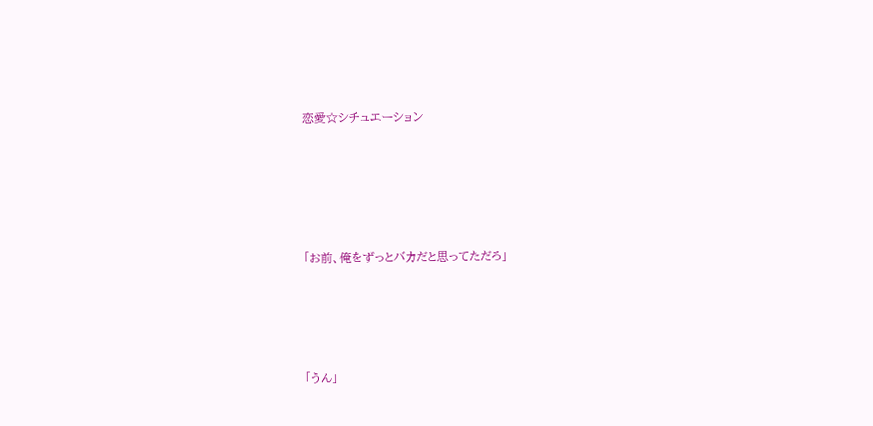恋愛☆シチュエーション






「お前、俺をずっとバカだと思ってただろ」





「うん」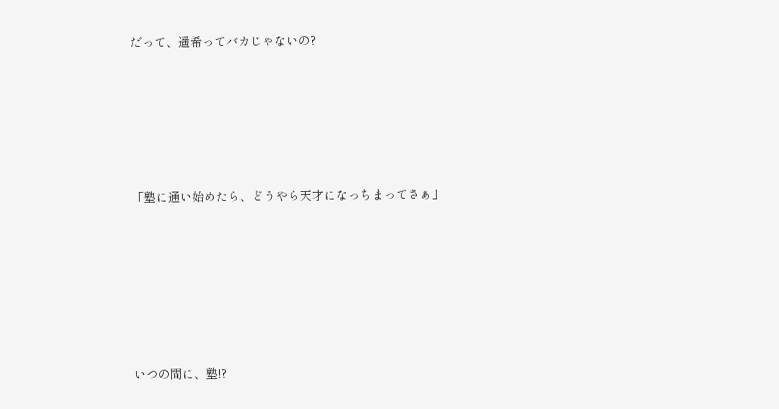だって、遥希ってバカじゃないの?






「塾に通い始めたら、どうやら天才になっちまってさぁ」







いつの間に、塾!?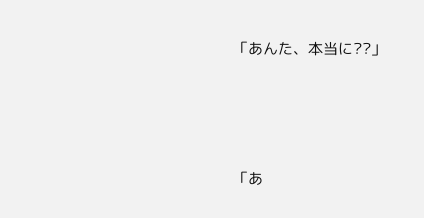「あんた、本当に??」




「あ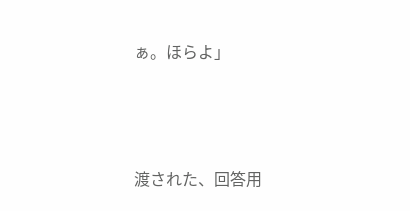ぁ。ほらよ」




渡された、回答用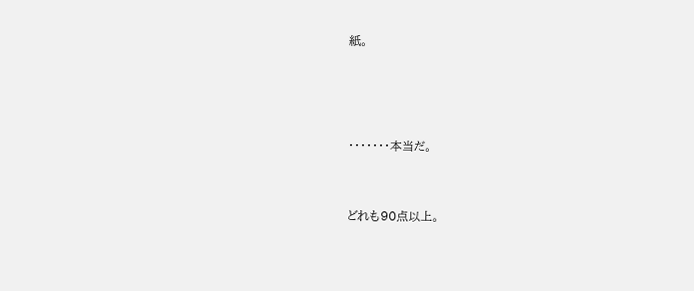紙。





・・・・・・・本当だ。



どれも90点以上。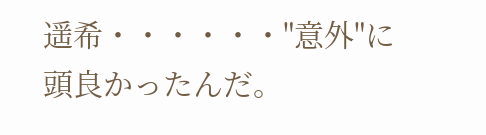遥希・・・・・・"意外"に頭良かったんだ。